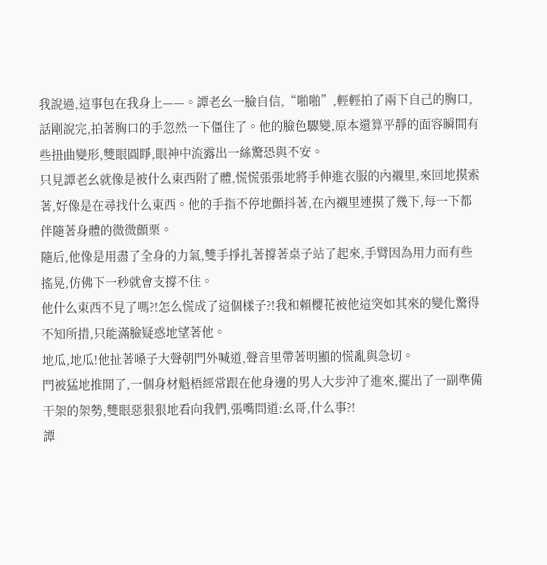我說過,這事包在我身上——。譚老幺一臉自信,“啪啪”,輕輕拍了兩下自己的胸口,話剛說完,拍著胸口的手忽然一下僵住了。他的臉色驟變,原本還算平靜的面容瞬間有些扭曲變形,雙眼圓睜,眼神中流露出一絲驚恐與不安。
只見譚老幺就像是被什么東西附了體,慌慌張張地將手伸進衣服的內襯里,來回地摸索著,好像是在尋找什么東西。他的手指不停地顫抖著,在內襯里連摸了幾下,每一下都伴隨著身體的微微顫栗。
隨后,他像是用盡了全身的力氣,雙手掙扎著撐著桌子站了起來,手臂因為用力而有些搖晃,仿佛下一秒就會支撐不住。
他什么東西不見了嗎?!怎么慌成了這個樣子?!我和賴櫻花被他這突如其來的變化驚得不知所措,只能滿臉疑惑地望著他。
地瓜,地瓜!他扯著嗓子大聲朝門外喊道,聲音里帶著明顯的慌亂與急切。
門被猛地推開了,一個身材魁梧經常跟在他身邊的男人大步沖了進來,擺出了一副準備干架的架勢,雙眼惡狠狠地看向我們,張嘴問道:幺哥,什么事?!
譚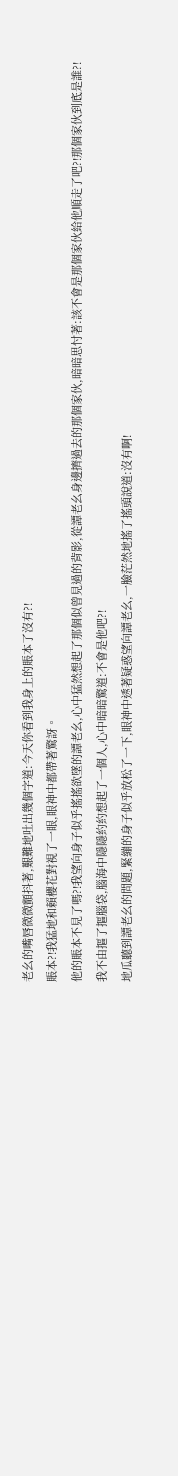老幺的嘴唇微微顫抖著,艱難地吐出幾個字道:今天你看到我身上的賬本了沒有?!
賬本?!我猛地和賴櫻花對視了一眼,眼神中都帶著驚訝。
他的賬本不見了嗎?!我望向身子似乎搖搖欲墜的譚老幺,心中猛然想起了那個似曾見過的背影,從譚老幺身邊擠過去的那個家伙,暗暗思忖著:該不會是那個家伙給他順走了吧?!那個家伙到底是誰?!
我不由摳了摳腦袋,腦海中隱隱約約想起了一個人,心中暗暗驚道:不會是他吧?!
地瓜聽到譚老幺的問題,緊繃的身子似乎放松了一下,眼神中透著疑惑望向譚老幺,一臉茫然地搖了搖頭說道:沒有啊!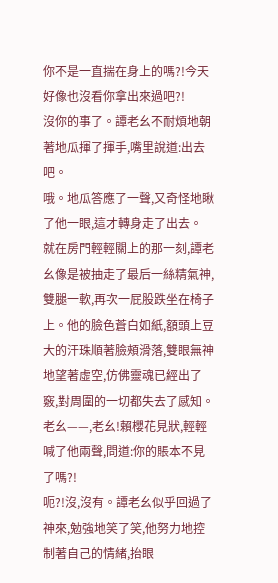你不是一直揣在身上的嗎?!今天好像也沒看你拿出來過吧?!
沒你的事了。譚老幺不耐煩地朝著地瓜揮了揮手,嘴里說道:出去吧。
哦。地瓜答應了一聲,又奇怪地瞅了他一眼,這才轉身走了出去。
就在房門輕輕關上的那一刻,譚老幺像是被抽走了最后一絲精氣神,雙腿一軟,再次一屁股跌坐在椅子上。他的臉色蒼白如紙,額頭上豆大的汗珠順著臉頰滑落,雙眼無神地望著虛空,仿佛靈魂已經出了竅,對周圍的一切都失去了感知。
老幺——,老幺!賴櫻花見狀,輕輕喊了他兩聲,問道:你的賬本不見了嗎?!
呃?!沒,沒有。譚老幺似乎回過了神來,勉強地笑了笑,他努力地控制著自己的情緒,抬眼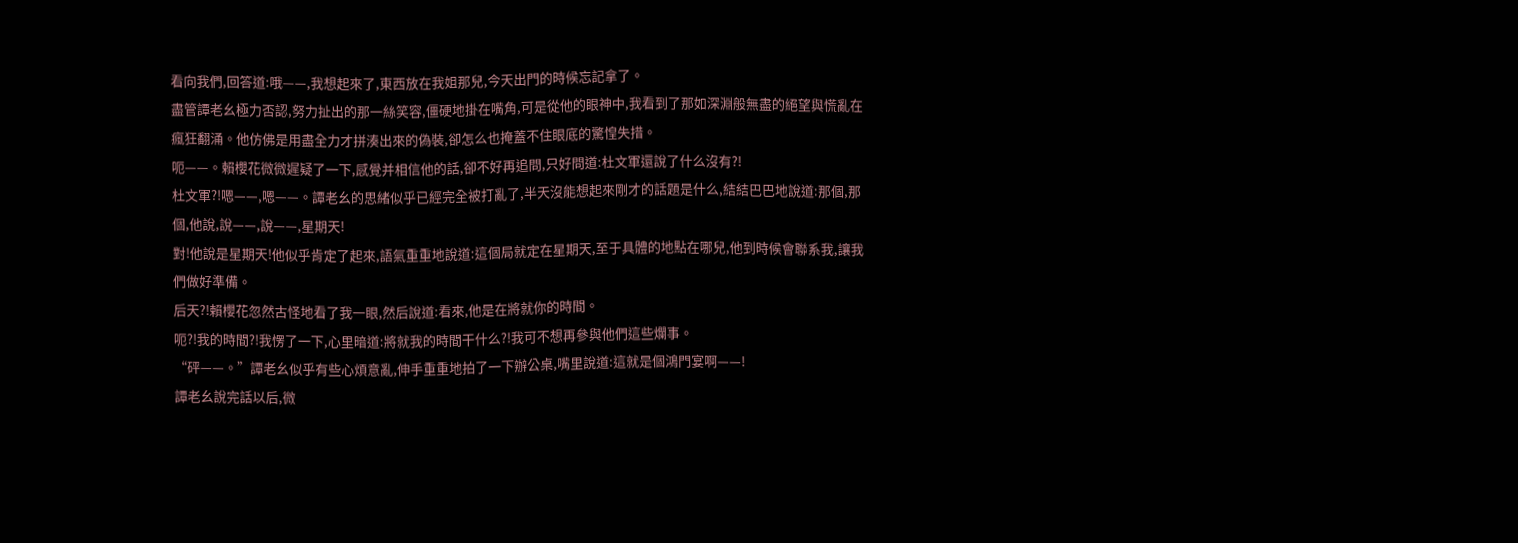看向我們,回答道:哦——,我想起來了,東西放在我姐那兒,今天出門的時候忘記拿了。
盡管譚老幺極力否認,努力扯出的那一絲笑容,僵硬地掛在嘴角,可是從他的眼神中,我看到了那如深淵般無盡的絕望與慌亂在瘋狂翻涌。他仿佛是用盡全力才拼湊出來的偽裝,卻怎么也掩蓋不住眼底的驚惶失措。
呃——。賴櫻花微微遲疑了一下,感覺并相信他的話,卻不好再追問,只好問道:杜文軍還說了什么沒有?!
杜文軍?!嗯——,嗯——。譚老幺的思緒似乎已經完全被打亂了,半天沒能想起來剛才的話題是什么,結結巴巴地說道:那個,那個,他說,說——,說——,星期天!
對!他說是星期天!他似乎肯定了起來,語氣重重地說道:這個局就定在星期天,至于具體的地點在哪兒,他到時候會聯系我,讓我們做好準備。
后天?!賴櫻花忽然古怪地看了我一眼,然后說道:看來,他是在將就你的時間。
呃?!我的時間?!我愣了一下,心里暗道:將就我的時間干什么?!我可不想再參與他們這些爛事。
“砰——。”譚老幺似乎有些心煩意亂,伸手重重地拍了一下辦公桌,嘴里說道:這就是個鴻門宴啊——!
譚老幺說完話以后,微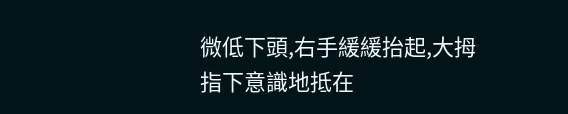微低下頭,右手緩緩抬起,大拇指下意識地抵在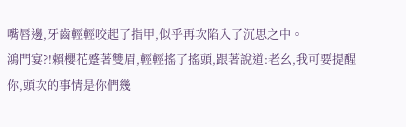嘴唇邊,牙齒輕輕咬起了指甲,似乎再次陷入了沉思之中。
鴻門宴?!賴櫻花蹙著雙眉,輕輕搖了搖頭,跟著說道:老幺,我可要提醒你,頭次的事情是你們幾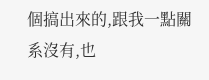個搞出來的,跟我一點關系沒有,也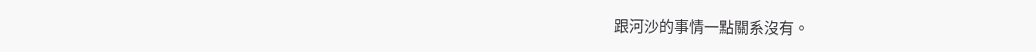跟河沙的事情一點關系沒有。